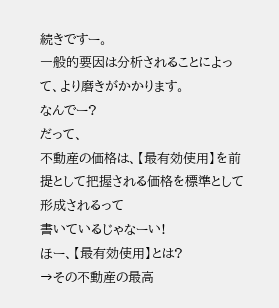続きですー。
一般的要因は分析されることによって、より磨きがかかります。
なんでー?
だって、
不動産の価格は、【最有効使用】を前提として把握される価格を標準として形成されるって
書いているじゃなーい!
ほー、【最有効使用】とは?
→その不動産の最高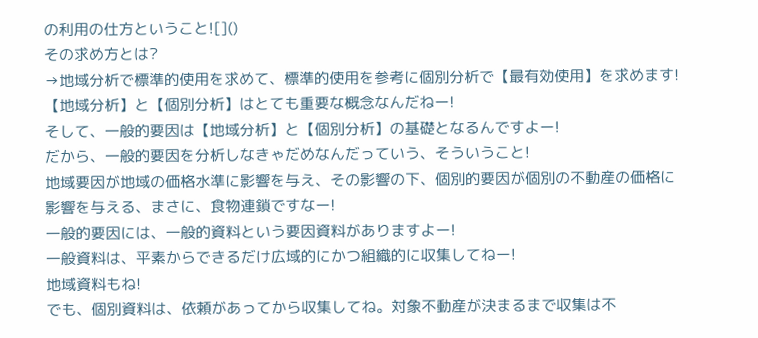の利用の仕方ということ![]()
その求め方とは?
→地域分析で標準的使用を求めて、標準的使用を参考に個別分析で【最有効使用】を求めます!
【地域分析】と【個別分析】はとても重要な概念なんだねー!
そして、一般的要因は【地域分析】と【個別分析】の基礎となるんですよー!
だから、一般的要因を分析しなきゃだめなんだっていう、そういうこと!
地域要因が地域の価格水準に影響を与え、その影響の下、個別的要因が個別の不動産の価格に
影響を与える、まさに、食物連鎖ですなー!
一般的要因には、一般的資料という要因資料がありますよー!
一般資料は、平素からできるだけ広域的にかつ組織的に収集してねー!
地域資料もね!
でも、個別資料は、依頼があってから収集してね。対象不動産が決まるまで収集は不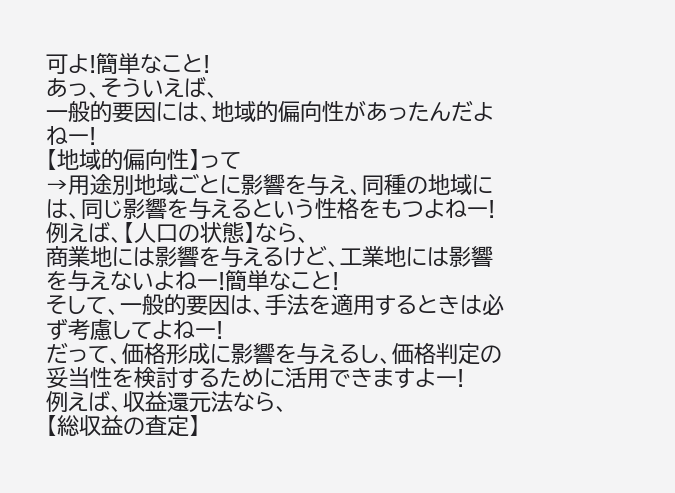可よ!簡単なこと!
あっ、そういえば、
一般的要因には、地域的偏向性があったんだよねー!
【地域的偏向性】って
→用途別地域ごとに影響を与え、同種の地域には、同じ影響を与えるという性格をもつよねー!
例えば、【人口の状態】なら、
商業地には影響を与えるけど、工業地には影響を与えないよねー!簡単なこと!
そして、一般的要因は、手法を適用するときは必ず考慮してよねー!
だって、価格形成に影響を与えるし、価格判定の妥当性を検討するために活用できますよー!
例えば、収益還元法なら、
【総収益の査定】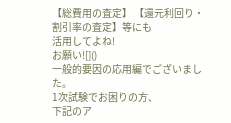【総費用の査定】 【還元利回り・割引率の査定】等にも
活用してよね!
お願い![]()
一般的要因の応用編でございました。
1次試験でお困りの方、
下記のア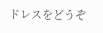ドレスをどうぞ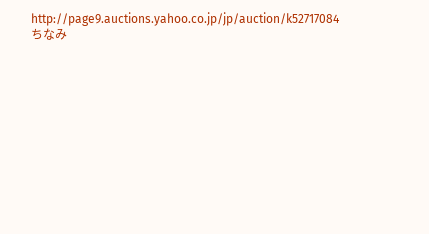http://page9.auctions.yahoo.co.jp/jp/auction/k52717084
ちなみ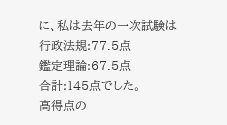に、私は去年の一次試験は
行政法規:77.5点
鑑定理論:67.5点
合計:145点でした。
高得点の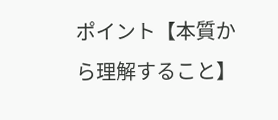ポイント【本質から理解すること】